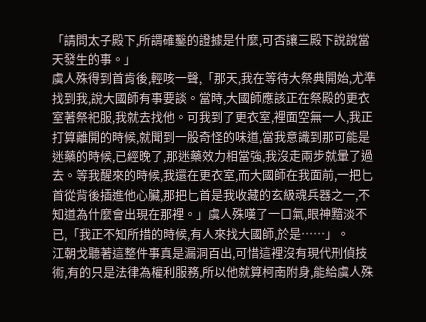「請問太子殿下,所謂確鑿的證據是什麼,可否讓三殿下說說當天發生的事。」
虞人殊得到首肯後,輕咳一聲,「那天,我在等待大祭典開始,尤準找到我,說大國師有事要談。當時,大國師應該正在祭殿的更衣室著祭祀服,我就去找他。可我到了更衣室,裡面空無一人,我正打算離開的時候,就聞到一股奇怪的味道,當我意識到那可能是迷藥的時候,已經晚了,那迷藥效力相當強,我沒走兩步就暈了過去。等我醒來的時候,我還在更衣室,而大國師在我面前,一把匕首從背後插進他心臟,那把匕首是我收藏的玄級魂兵器之一,不知道為什麼會出現在那裡。」虞人殊嘆了一口氣,眼神黯淡不已,「我正不知所措的時候,有人來找大國師,於是……」。
江朝戈聽著這整件事真是漏洞百出,可惜這裡沒有現代刑偵技術,有的只是法律為權利服務,所以他就算柯南附身,能給虞人殊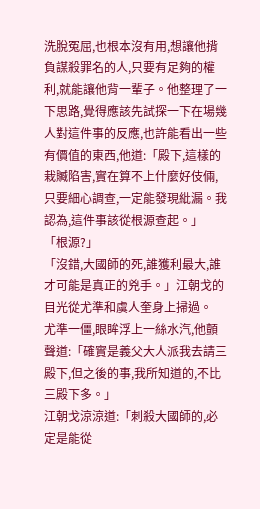洗脫冤屈,也根本沒有用,想讓他揹負謀殺罪名的人,只要有足夠的權利,就能讓他背一輩子。他整理了一下思路,覺得應該先試探一下在場幾人對這件事的反應,也許能看出一些有價值的東西,他道:「殿下,這樣的栽贓陷害,實在算不上什麼好伎倆,只要細心調查,一定能發現紕漏。我認為,這件事該從根源查起。」
「根源?」
「沒錯,大國師的死,誰獲利最大,誰才可能是真正的兇手。」江朝戈的目光從尤準和虞人奎身上掃過。
尤準一僵,眼眸浮上一絲水汽,他顫聲道:「確實是義父大人派我去請三殿下,但之後的事,我所知道的,不比三殿下多。」
江朝戈涼涼道:「刺殺大國師的,必定是能從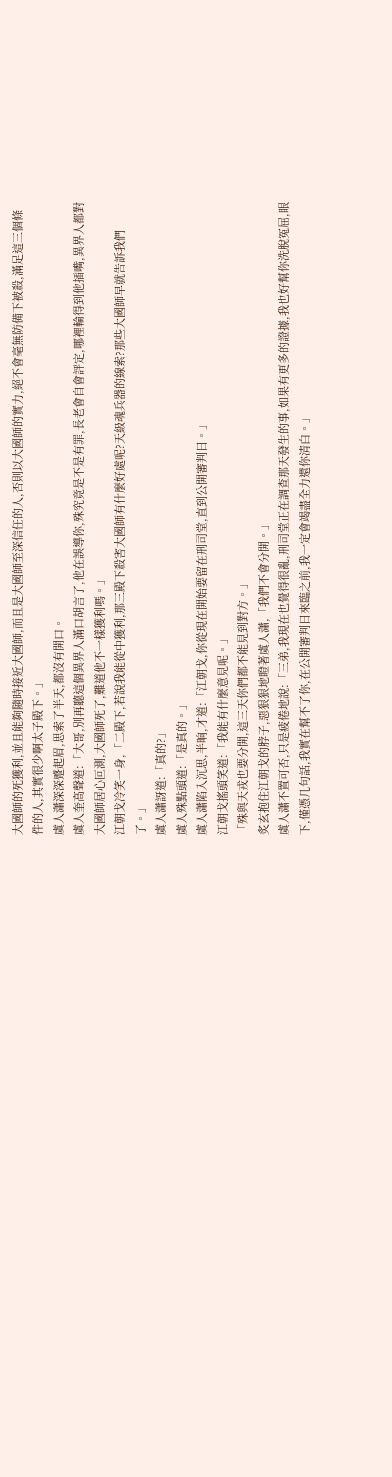大國師的死獲利,並且能夠隨時接近大國師,而且是大國師至深信任的人,否則以大國師的實力,絕不會毫無防備下被殺,滿足這三個條件的人,其實很少啊太子殿下。」
虞人瀟深深蹙起眉,思索了半天,都沒有開口。
虞人奎高聲道:「大哥,別再聽這個異界人滿口胡言了,他在誤導你,殊究竟是不是有罪,長老會自會評定,哪裡輪得到他插嘴,異界人都對大國師居心叵測,大國師死了,難道他不一樣獲利嗎。」
江朝戈冷笑一身,「二殿下,若說我能從中獲利,那三殿下殺害大國師有什麼好處呢?天級魂兵器的線索?那些大國師早就告訴我們了。」
虞人瀟訝道:「真的?」
虞人殊點頭道:「是真的。」
虞人瀟陷入沉思,半晌,才道:「江朝戈,你從現在開始要留在刑司堂,直到公開審判日。」
江朝戈搖頭笑道:「我能有什麼意見呢。」
「殊與天戎也要分開,這三天你們都不能見到對方。」
炙玄抱住江朝戈的脖子,惡狠狠地瞪著虞人瀟,「我們不會分開。」
虞人瀟不置可否,只是疲倦地說:「三弟,我現在也覺得很亂,刑司堂正在調查那天發生的事,如果有更多的證據,我也好幫你洗脫冤屈,眼下,僅憑几句話,我實在幫不了你,在公開審判日來臨之前,我一定會竭盡全力還你清白。」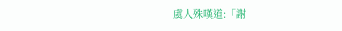虞人殊嘆道:「謝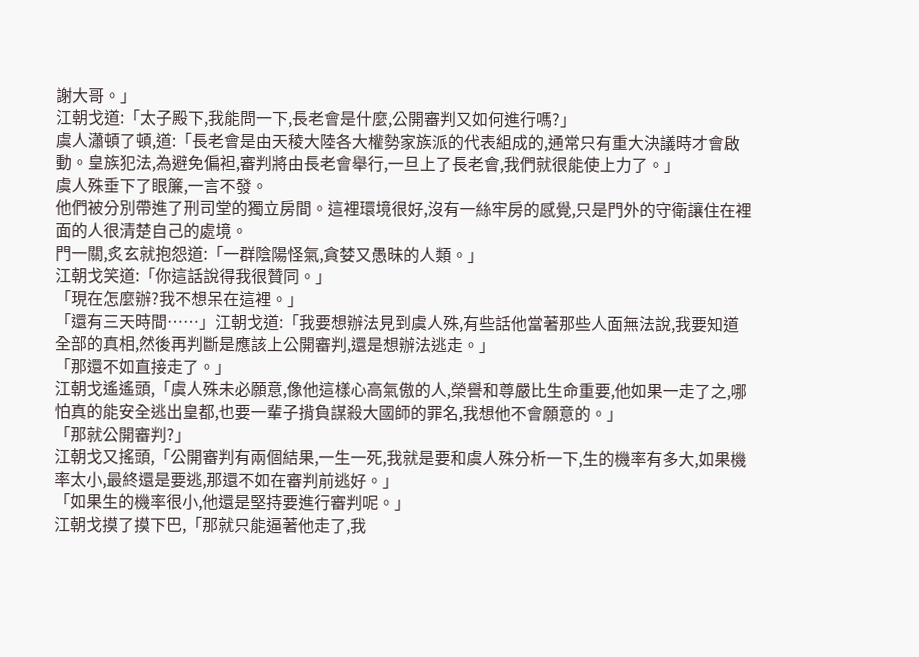謝大哥。」
江朝戈道:「太子殿下,我能問一下,長老會是什麼,公開審判又如何進行嗎?」
虞人瀟頓了頓,道:「長老會是由天稜大陸各大權勢家族派的代表組成的,通常只有重大決議時才會啟動。皇族犯法,為避免偏袒,審判將由長老會舉行,一旦上了長老會,我們就很能使上力了。」
虞人殊垂下了眼簾,一言不發。
他們被分別帶進了刑司堂的獨立房間。這裡環境很好,沒有一絲牢房的感覺,只是門外的守衛讓住在裡面的人很清楚自己的處境。
門一關,炙玄就抱怨道:「一群陰陽怪氣,貪婪又愚昧的人類。」
江朝戈笑道:「你這話說得我很贊同。」
「現在怎麼辦?我不想呆在這裡。」
「還有三天時間……」江朝戈道:「我要想辦法見到虞人殊,有些話他當著那些人面無法說,我要知道全部的真相,然後再判斷是應該上公開審判,還是想辦法逃走。」
「那還不如直接走了。」
江朝戈遙遙頭,「虞人殊未必願意,像他這樣心高氣傲的人,榮譽和尊嚴比生命重要,他如果一走了之,哪怕真的能安全逃出皇都,也要一輩子揹負謀殺大國師的罪名,我想他不會願意的。」
「那就公開審判?」
江朝戈又搖頭,「公開審判有兩個結果,一生一死,我就是要和虞人殊分析一下,生的機率有多大,如果機率太小,最終還是要逃,那還不如在審判前逃好。」
「如果生的機率很小,他還是堅持要進行審判呢。」
江朝戈摸了摸下巴,「那就只能逼著他走了,我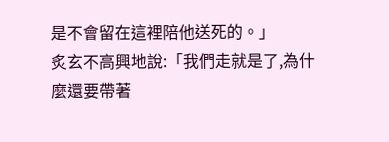是不會留在這裡陪他送死的。」
炙玄不高興地說:「我們走就是了,為什麼還要帶著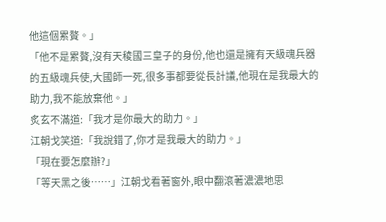他這個累贅。」
「他不是累贅,沒有天稜國三皇子的身份,他也還是擁有天級魂兵器的五級魂兵使,大國師一死,很多事都要從長計議,他現在是我最大的助力,我不能放棄他。」
炙玄不滿道:「我才是你最大的助力。」
江朝戈笑道:「我說錯了,你才是我最大的助力。」
「現在要怎麼辦?」
「等天黑之後……」江朝戈看著窗外,眼中翻滾著濃濃地思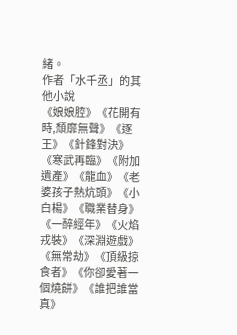緒。
作者「水千丞」的其他小說
《娘娘腔》《花開有時,頹靡無聲》《逐王》《針鋒對決》《寒武再臨》《附加遺產》《龍血》《老婆孩子熱炕頭》《小白楊》《職業替身》《一醉經年》《火焰戎裝》《深淵遊戲》《無常劫》《頂級掠食者》《你卻愛著一個燒餅》《誰把誰當真》